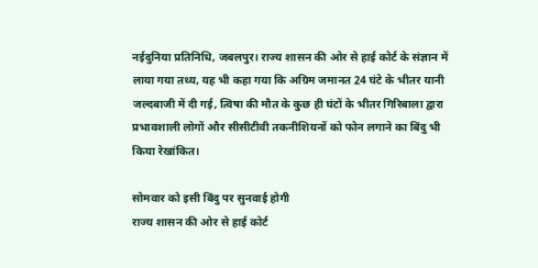नईदुनिया प्रतिनिधि, जबलपुर। राज्य शासन की ओर से हाई कोर्ट के संज्ञान में लाया गया तथ्य, यह भी कहा गया कि अग्रिम जमानत 24 घंटे के भीतर यानी जल्दबाजी में दी गई, त्विषा की मौत के कुछ ही घंटों के भीतर गिरिबाला द्वारा प्रभावशाली लोगों और सीसीटीवी तकनीशियनों को फोन लगाने का बिंदु भी किया रेखांकित।

सोमवार को इसी बिंदु पर सुनवाई होगी
राज्य शासन की ओर से हाई कोर्ट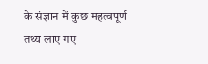के संज्ञान में कुछ महत्वपूर्ण तथ्य लाए गए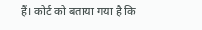हैं। कोर्ट को बताया गया है कि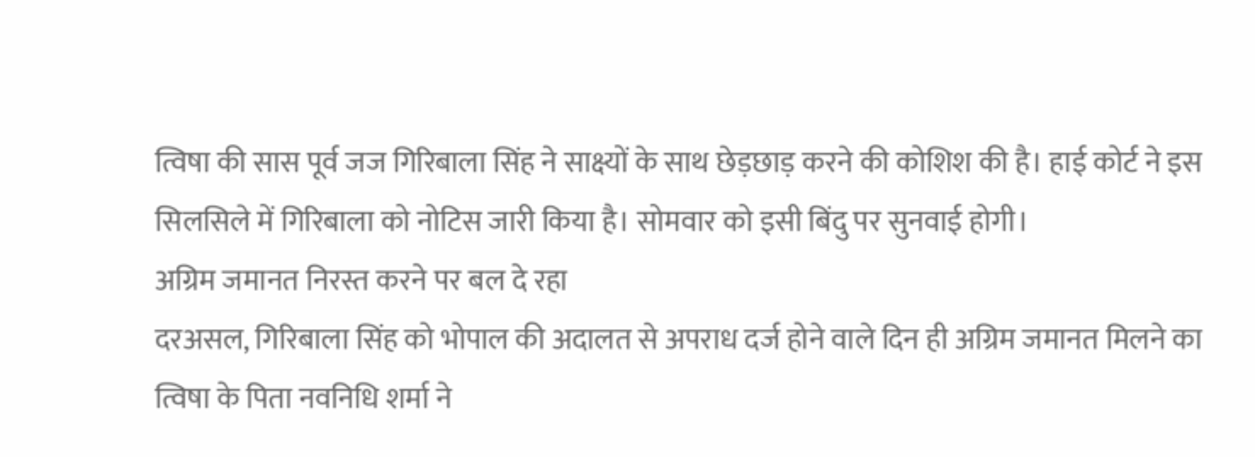त्विषा की सास पूर्व जज गिरिबाला सिंह ने साक्ष्यों के साथ छेड़छाड़ करने की कोशिश की है। हाई कोर्ट ने इस सिलसिले में गिरिबाला को नोटिस जारी किया है। सोमवार को इसी बिंदु पर सुनवाई होगी।
अग्रिम जमानत निरस्त करने पर बल दे रहा
दरअसल, गिरिबाला सिंह को भोपाल की अदालत से अपराध दर्ज होने वाले दिन ही अग्रिम जमानत मिलने का त्विषा के पिता नवनिधि शर्मा ने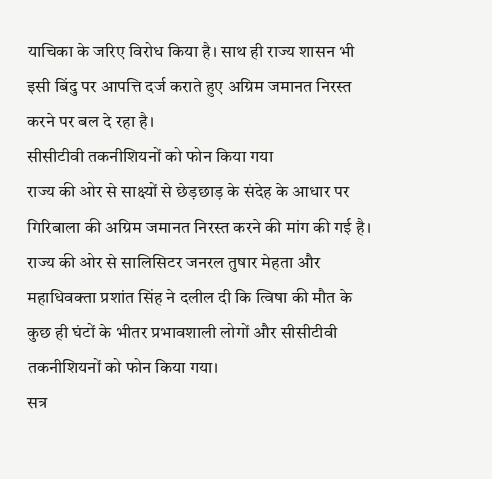याचिका के जरिए विरोध किया है। साथ ही राज्य शासन भी इसी बिंदु पर आपत्ति दर्ज कराते हुए अग्रिम जमानत निरस्त करने पर बल दे रहा है।
सीसीटीवी तकनीशियनों को फोन किया गया
राज्य की ओर से साक्ष्यों से छेड़छाड़ के संदेह के आधार पर गिरिबाला की अग्रिम जमानत निरस्त करने की मांग की गई है। राज्य की ओर से सालिसिटर जनरल तुषार मेहता और महाधिवक्ता प्रशांत सिंह ने दलील दी कि त्विषा की मौत के कुछ ही घंटों के भीतर प्रभावशाली लोगों और सीसीटीवी तकनीशियनों को फोन किया गया।
सत्र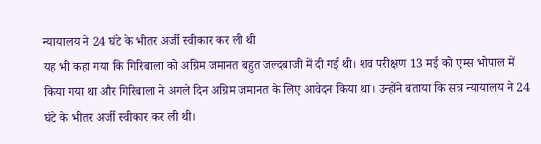न्यायालय ने 24 घंटे के भीतर अर्जी स्वीकार कर ली थी
यह भी कहा गया कि गिरिबाला को अग्रिम जमानत बहुत जल्दबाजी में दी गई थी। शव परीक्षण 13 मई को एम्स भोपाल में किया गया था और गिरिबाला ने अगले दिन अग्रिम जमानत के लिए आवेदन किया था। उन्होंने बताया कि सत्र न्यायालय ने 24 घंटे के भीतर अर्जी स्वीकार कर ली थी।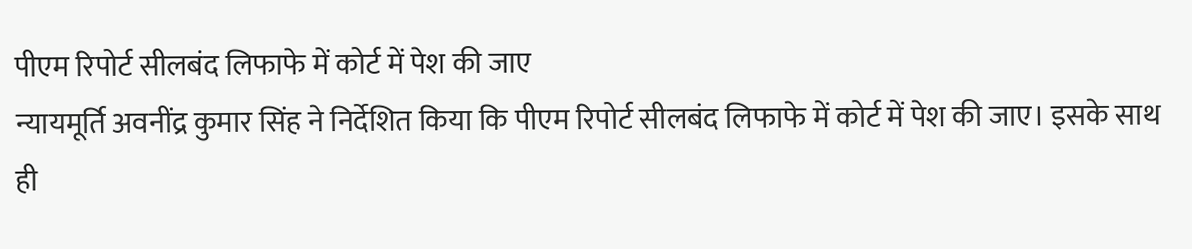पीएम रिपोर्ट सीलबंद लिफाफे में कोर्ट में पेश की जाए
न्यायमूर्ति अवनींद्र कुमार सिंह ने निर्देशित किया कि पीएम रिपोर्ट सीलबंद लिफाफे में कोर्ट में पेश की जाए। इसके साथ ही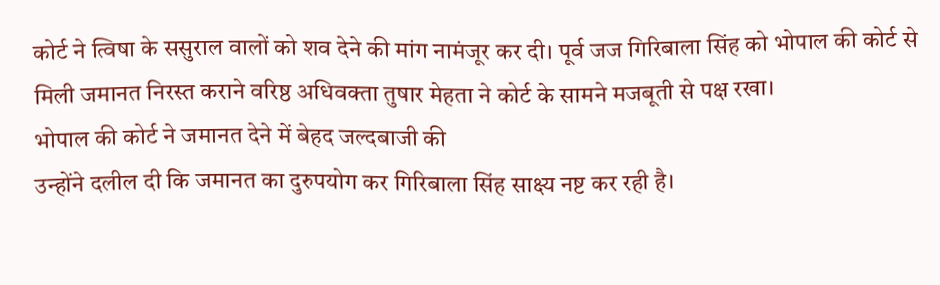कोर्ट ने त्विषा के ससुराल वालों को शव देने की मांग नामंजूर कर दी। पूर्व जज गिरिबाला सिंह को भोपाल की कोर्ट से मिली जमानत निरस्त कराने वरिष्ठ अधिवक्ता तुषार मेहता ने कोर्ट के सामने मजबूती से पक्ष रखा।
भोपाल की कोर्ट ने जमानत देने में बेहद जल्दबाजी की
उन्होंने दलील दी कि जमानत का दुरुपयोग कर गिरिबाला सिंह साक्ष्य नष्ट कर रही है।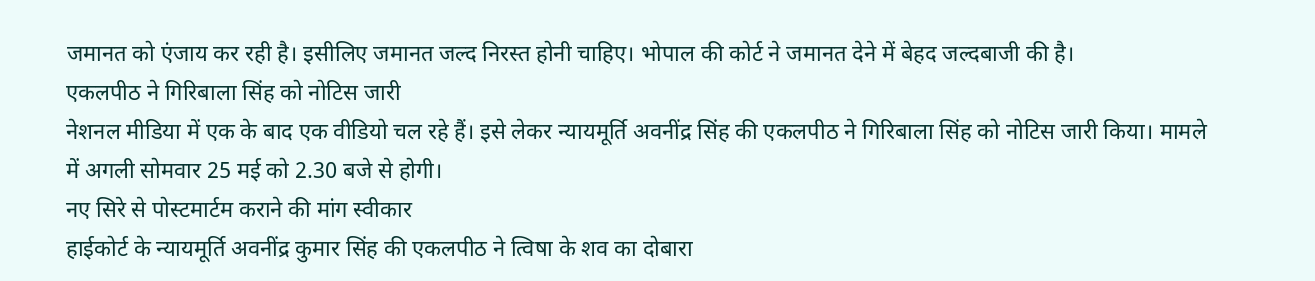जमानत को एंजाय कर रही है। इसीलिए जमानत जल्द निरस्त होनी चाहिए। भोपाल की कोर्ट ने जमानत देने में बेहद जल्दबाजी की है।
एकलपीठ ने गिरिबाला सिंह को नोटिस जारी
नेशनल मीडिया में एक के बाद एक वीडियो चल रहे हैं। इसे लेकर न्यायमूर्ति अवनींद्र सिंह की एकलपीठ ने गिरिबाला सिंह को नोटिस जारी किया। मामले में अगली सोमवार 25 मई को 2.30 बजे से होगी।
नए सिरे से पोस्टमार्टम कराने की मांग स्वीकार
हाईकोर्ट के न्यायमूर्ति अवनींद्र कुमार सिंह की एकलपीठ ने त्विषा के शव का दोबारा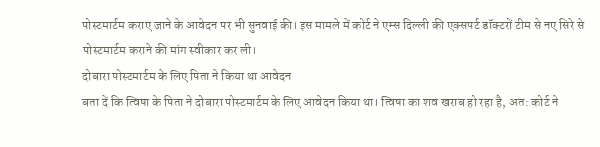पोस्टमार्टम कराए जाने के आवेदन पर भी सुनवाई की। इस मामले में कोर्ट ने एम्स दिल्ली की एक्सपर्ट डॉक्टरों टीम से नए सिरे से पोस्टमार्टम कराने की मांग स्वीकार कर ली।
दोबारा पोस्टमार्टम के लिए पिता ने किया था आवेदन
बता दें कि त्विषा के पिता ने दोबारा पोस्टमार्टम के लिए आवेदन किया था। त्विषा का शव खराब हो रहा है, अत: कोर्ट ने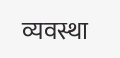व्यवस्था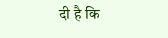दी है कि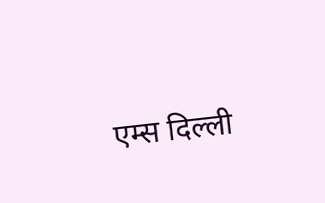एम्स दिल्ली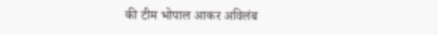की टीम भोपाल आकर अविलंब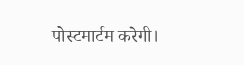पोस्टमार्टम करेगी।